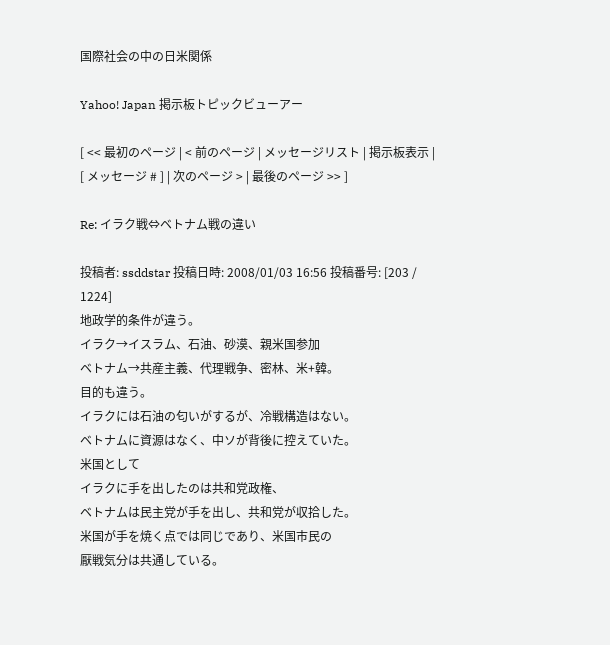国際社会の中の日米関係

Yahoo! Japan 掲示板トピックビューアー

[ << 最初のページ | < 前のページ | メッセージリスト | 掲示板表示 | [ メッセージ # ] | 次のページ > | 最後のページ >> ]

Re: イラク戦⇔ベトナム戦の違い

投稿者: ssddstar 投稿日時: 2008/01/03 16:56 投稿番号: [203 / 1224]
地政学的条件が違う。
イラク→イスラム、石油、砂漠、親米国参加
ベトナム→共産主義、代理戦争、密林、米+韓。
目的も違う。
イラクには石油の匂いがするが、冷戦構造はない。
ベトナムに資源はなく、中ソが背後に控えていた。
米国として
イラクに手を出したのは共和党政権、
ベトナムは民主党が手を出し、共和党が収拾した。
米国が手を焼く点では同じであり、米国市民の
厭戦気分は共通している。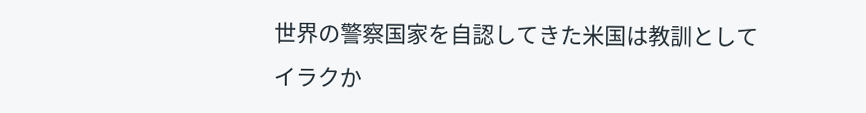世界の警察国家を自認してきた米国は教訓として
イラクか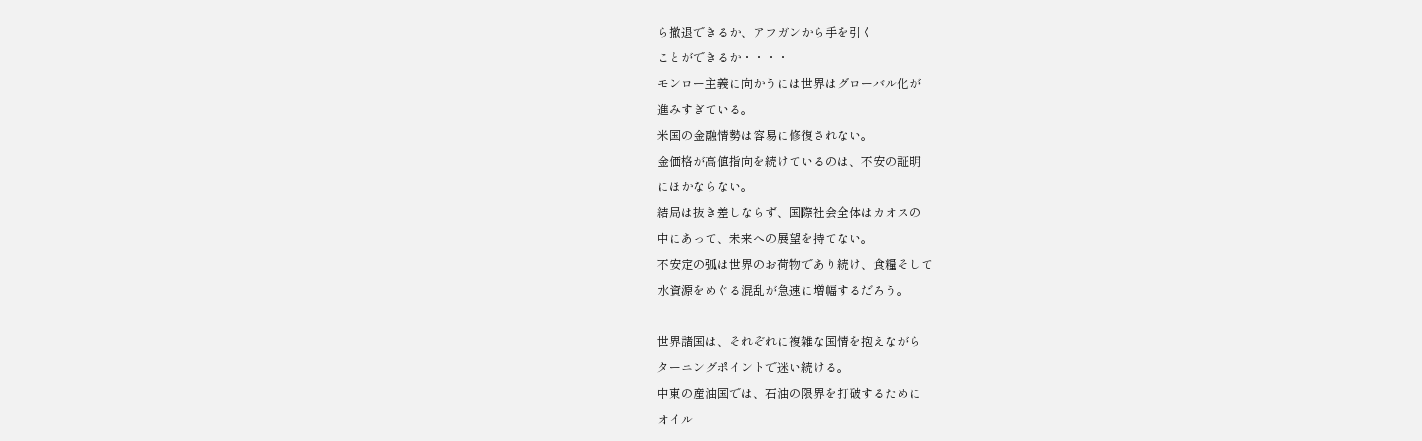ら撤退できるか、アフガンから手を引く
ことができるか・・・・
モンロー主義に向かうには世界はグローバル化が
進みすぎている。
米国の金融情勢は容易に修復されない。
金価格が高値指向を続けているのは、不安の証明
にほかならない。
結局は抜き差しならず、国際社会全体はカオスの
中にあって、未来への展望を持てない。
不安定の弧は世界のお荷物であり続け、食糧そして
水資源をめぐる混乱が急速に増幅するだろう。

世界諸国は、それぞれに複雑な国情を抱えながら
ターニングポイントで迷い続ける。
中東の産油国では、石油の限界を打破するために
オイル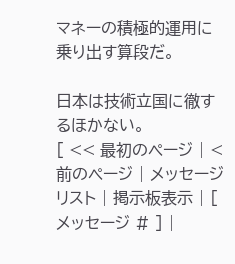マネーの積極的運用に乗り出す算段だ。

日本は技術立国に徹するほかない。
[ << 最初のページ | < 前のページ | メッセージリスト | 掲示板表示 | [ メッセージ # ] |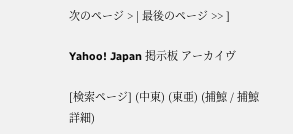次のページ > | 最後のページ >> ]

Yahoo! Japan 掲示板 アーカイヴ

[検索ページ] (中東) (東亜) (捕鯨 / 捕鯨詳細)